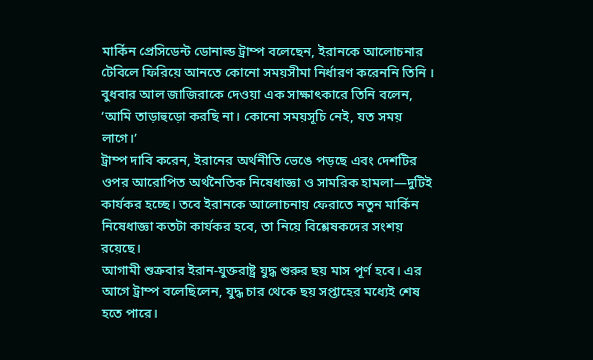মার্কিন প্রেসিডেন্ট ডোনাল্ড ট্রাম্প বলেছেন, ইরানকে আলোচনার টেবিলে ফিরিয়ে আনতে কোনো সময়সীমা নির্ধারণ করেননি তিনি । বুধবার আল জাজিরাকে দেওয়া এক সাক্ষাৎকারে তিনি বলেন, ‘আমি তাড়াহুড়ো করছি না। কোনো সময়সূচি নেই, যত সময় লাগে।’
ট্রাম্প দাবি করেন, ইরানের অর্থনীতি ভেঙে পড়ছে এবং দেশটির ওপর আরোপিত অর্থনৈতিক নিষেধাজ্ঞা ও সামরিক হামলা—দুটিই কার্যকর হচ্ছে। তবে ইরানকে আলোচনায় ফেরাতে নতুন মার্কিন নিষেধাজ্ঞা কতটা কার্যকর হবে, তা নিয়ে বিশ্লেষকদের সংশয় রয়েছে।
আগামী শুক্রবার ইরান-যুক্তরাষ্ট্র যুদ্ধ শুরুর ছয় মাস পূর্ণ হবে। এর আগে ট্রাম্প বলেছিলেন, যুদ্ধ চার থেকে ছয় সপ্তাহের মধ্যেই শেষ হতে পারে।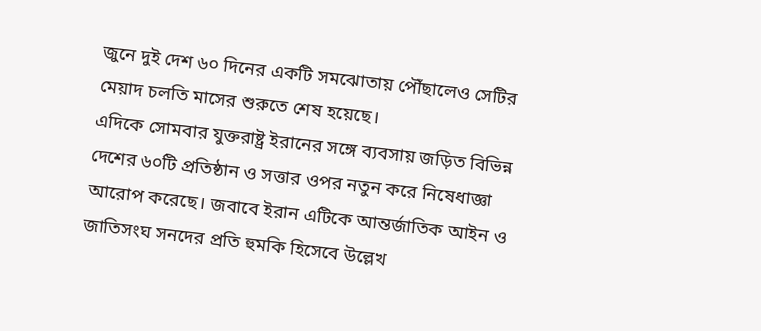জুনে দুই দেশ ৬০ দিনের একটি সমঝোতায় পৌঁছালেও সেটির মেয়াদ চলতি মাসের শুরুতে শেষ হয়েছে।
এদিকে সোমবার যুক্তরাষ্ট্র ইরানের সঙ্গে ব্যবসায় জড়িত বিভিন্ন দেশের ৬০টি প্রতিষ্ঠান ও সত্তার ওপর নতুন করে নিষেধাজ্ঞা আরোপ করেছে। জবাবে ইরান এটিকে আন্তর্জাতিক আইন ও জাতিসংঘ সনদের প্রতি হুমকি হিসেবে উল্লেখ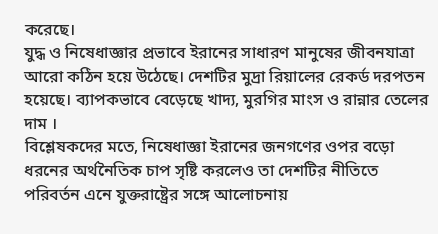করেছে।
যুদ্ধ ও নিষেধাজ্ঞার প্রভাবে ইরানের সাধারণ মানুষের জীবনযাত্রা আরো কঠিন হয়ে উঠেছে। দেশটির মুদ্রা রিয়ালের রেকর্ড দরপতন হয়েছে। ব্যাপকভাবে বেড়েছে খাদ্য, মুরগির মাংস ও রান্নার তেলের দাম ।
বিশ্লেষকদের মতে, নিষেধাজ্ঞা ইরানের জনগণের ওপর বড়ো ধরনের অর্থনৈতিক চাপ সৃষ্টি করলেও তা দেশটির নীতিতে পরিবর্তন এনে যুক্তরাষ্ট্রের সঙ্গে আলোচনায়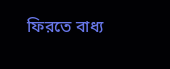ফিরতে বাধ্য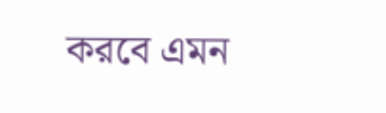করবে এমন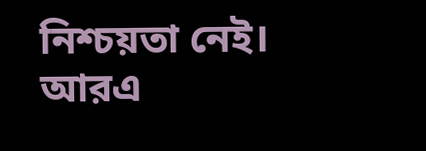নিশ্চয়তা নেই।
আরএ